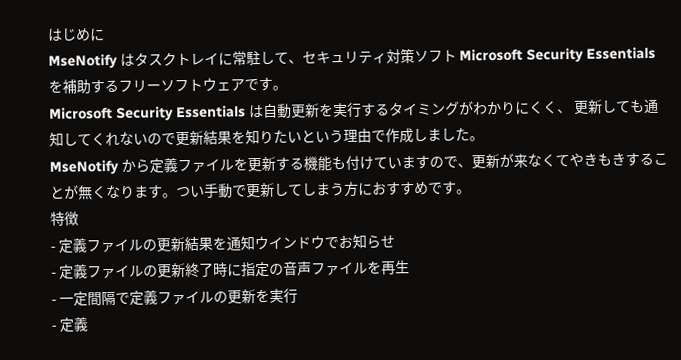はじめに
MseNotify はタスクトレイに常駐して、セキュリティ対策ソフト Microsoft Security Essentials を補助するフリーソフトウェアです。
Microsoft Security Essentials は自動更新を実行するタイミングがわかりにくく、 更新しても通知してくれないので更新結果を知りたいという理由で作成しました。
MseNotify から定義ファイルを更新する機能も付けていますので、更新が来なくてやきもきすることが無くなります。つい手動で更新してしまう方におすすめです。
特徴
- 定義ファイルの更新結果を通知ウインドウでお知らせ
- 定義ファイルの更新終了時に指定の音声ファイルを再生
- 一定間隔で定義ファイルの更新を実行
- 定義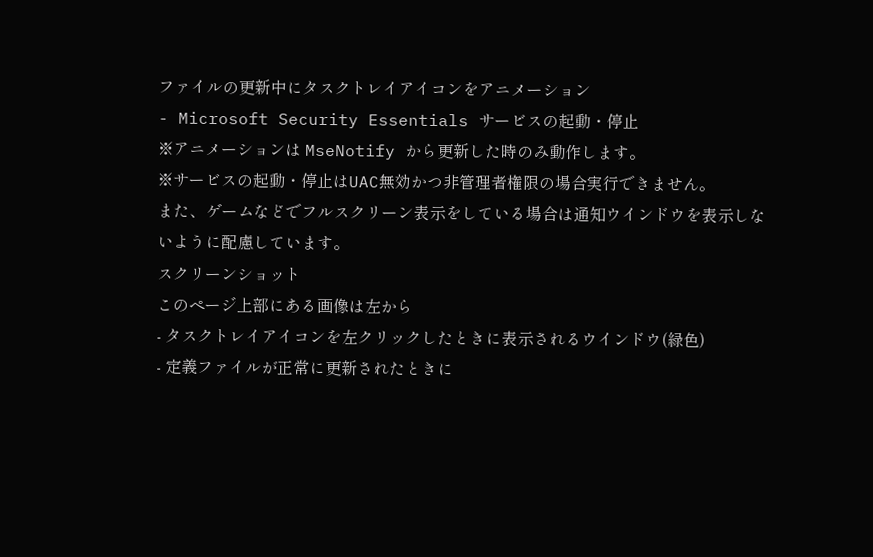ファイルの更新中にタスクトレイアイコンをアニメーション
- Microsoft Security Essentials サービスの起動・停止
※アニメーションは MseNotify から更新した時のみ動作します。
※サービスの起動・停止はUAC無効かつ非管理者権限の場合実行できません。
また、ゲームなどでフルスクリーン表示をしている場合は通知ウインドウを表示しないように配慮しています。
スクリーンショット
このページ上部にある画像は左から
- タスクトレイアイコンを左クリックしたときに表示されるウインドウ(緑色)
- 定義ファイルが正常に更新されたときに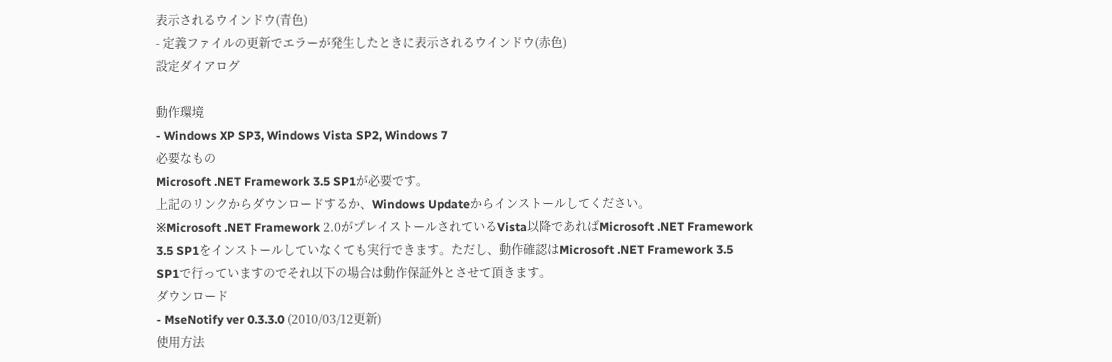表示されるウインドウ(青色)
- 定義ファイルの更新でエラーが発生したときに表示されるウインドウ(赤色)
設定ダイアログ

動作環境
- Windows XP SP3, Windows Vista SP2, Windows 7
必要なもの
Microsoft .NET Framework 3.5 SP1が必要です。
上記のリンクからダウンロードするか、Windows Updateからインストールしてください。
※Microsoft .NET Framework 2.0がプレイストールされているVista以降であればMicrosoft .NET Framework 3.5 SP1をインストールしていなくても実行できます。ただし、動作確認はMicrosoft .NET Framework 3.5 SP1で行っていますのでそれ以下の場合は動作保証外とさせて頂きます。
ダウンロード
- MseNotify ver 0.3.3.0 (2010/03/12更新)
使用方法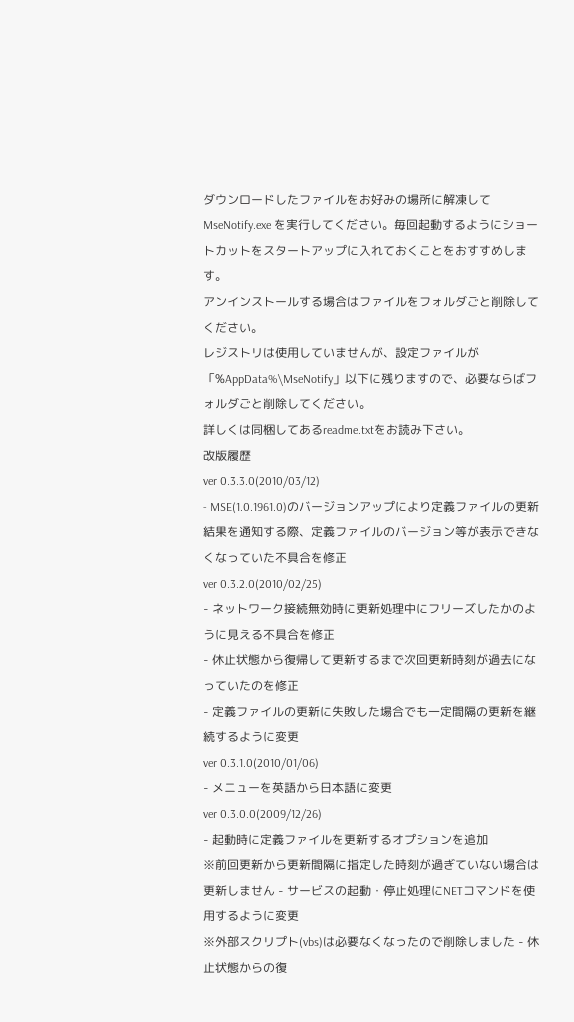ダウンロードしたファイルをお好みの場所に解凍して MseNotify.exe を実行してください。毎回起動するようにショートカットをスタートアップに入れておくことをおすすめします。
アンインストールする場合はファイルをフォルダごと削除してください。
レジストリは使用していませんが、設定ファイルが「%AppData%\MseNotify」以下に残りますので、必要ならばフォルダごと削除してください。
詳しくは同梱してあるreadme.txtをお読み下さい。
改版履歴
ver 0.3.3.0(2010/03/12)
- MSE(1.0.1961.0)のバージョンアップにより定義ファイルの更新結果を通知する際、定義ファイルのバージョン等が表示できなくなっていた不具合を修正
ver 0.3.2.0(2010/02/25)
- ネットワーク接続無効時に更新処理中にフリーズしたかのように見える不具合を修正
- 休止状態から復帰して更新するまで次回更新時刻が過去になっていたのを修正
- 定義ファイルの更新に失敗した場合でも一定間隔の更新を継続するように変更
ver 0.3.1.0(2010/01/06)
- メニューを英語から日本語に変更
ver 0.3.0.0(2009/12/26)
- 起動時に定義ファイルを更新するオプションを追加
※前回更新から更新間隔に指定した時刻が過ぎていない場合は更新しません - サービスの起動・停止処理にNETコマンドを使用するように変更
※外部スクリプト(vbs)は必要なくなったので削除しました - 休止状態からの復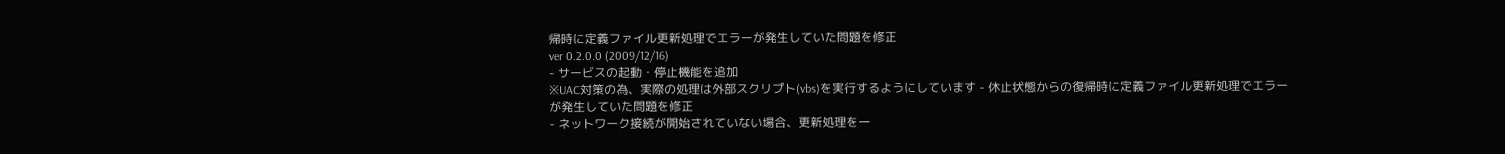帰時に定義ファイル更新処理でエラーが発生していた問題を修正
ver 0.2.0.0 (2009/12/16)
- サービスの起動・停止機能を追加
※UAC対策の為、実際の処理は外部スクリプト(vbs)を実行するようにしています - 休止状態からの復帰時に定義ファイル更新処理でエラーが発生していた問題を修正
- ネットワーク接続が開始されていない場合、更新処理を一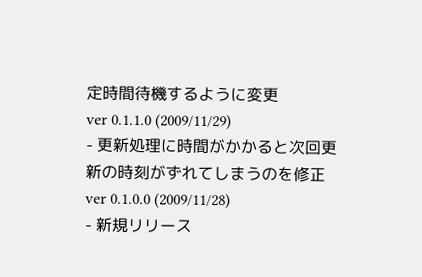定時間待機するように変更
ver 0.1.1.0 (2009/11/29)
- 更新処理に時間がかかると次回更新の時刻がずれてしまうのを修正
ver 0.1.0.0 (2009/11/28)
- 新規リリース